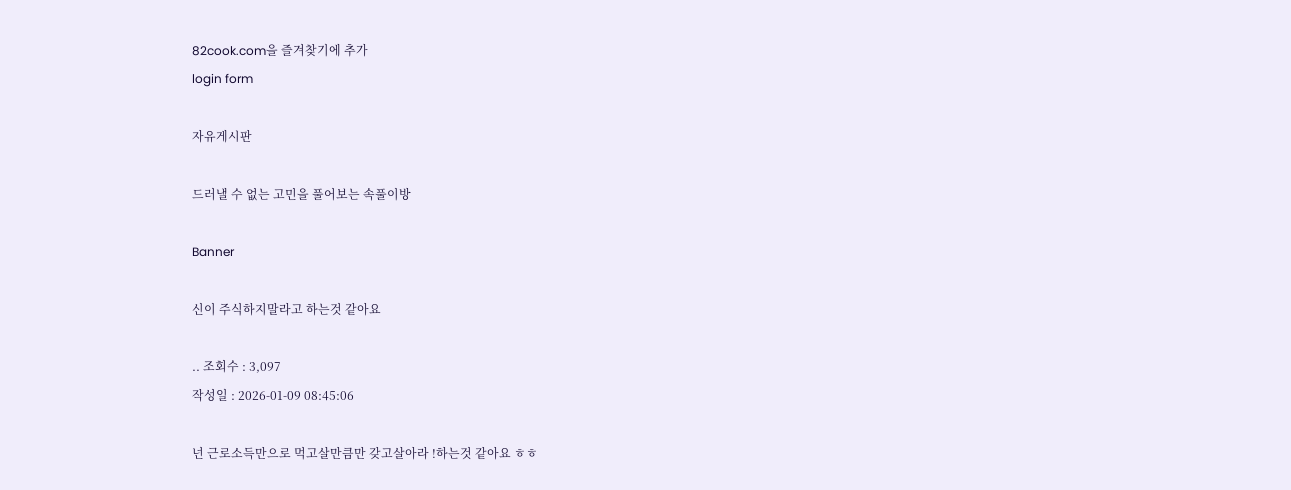82cook.com을 즐겨찾기에 추가
login form

자유게시판

드러낼 수 없는 고민을 풀어보는 속풀이방

Banner

신이 주식하지말라고 하는것 같아요

.. 조회수 : 3,097
작성일 : 2026-01-09 08:45:06

넌 근로소득만으로 먹고살만큼만 갖고살아라 !하는것 같아요 ㅎㅎ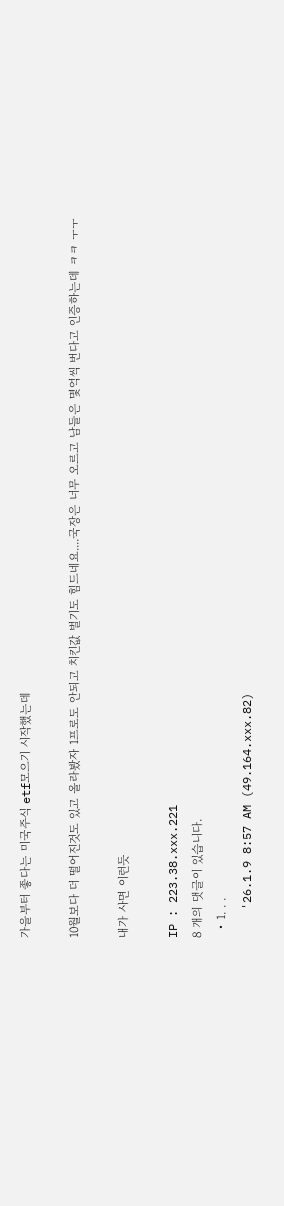가을부터 좋다는 미국주식 etf모으기 시작했는데

10월보다 더 떨어진것도 있고 올라봤자 1프로도 안되고 치킨값 벌기도 힘드네요....국장은 너무 오르고 남들은 몇억씩 번다고 인증하는데 ㅋㅋ ㅜㅜ

내가 사면 이런듯

IP : 223.38.xxx.221
8 개의 댓글이 있습니다.
  • 1. . .
    '26.1.9 8:57 AM (49.164.xxx.82)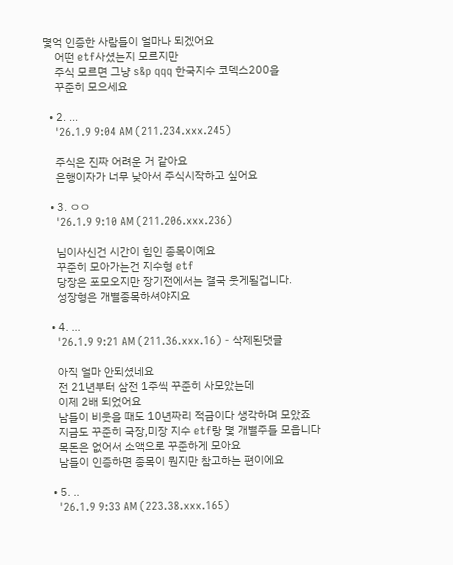몇억 인증한 사람들이 얼마나 되겠어요
    어떤 etf사셨는지 모르지만
    주식 모르면 그냥 s&p qqq 한국지수 코덱스200을
    꾸준히 모으세요

  • 2. ...
    '26.1.9 9:04 AM (211.234.xxx.245)

    주식은 진짜 어려운 거 같아요
    은행이자가 너무 낮아서 주식시작하고 싶어요

  • 3. ㅇㅇ
    '26.1.9 9:10 AM (211.206.xxx.236)

    님이사신건 시간이 힘인 종목이예요
    꾸준히 모아가는건 지수형 etf
    당장은 포모오지만 장기전에서는 결국 웃게될겁니다.
    성장형은 개별종목하셔야지요

  • 4. ...
    '26.1.9 9:21 AM (211.36.xxx.16) - 삭제된댓글

    아직 얼마 안되셨네요
    전 21년부터 삼전 1주씩 꾸준히 사모았는데
    이제 2배 되었어요
    남들이 비웃을 때도 10년짜리 적금이다 생각하며 모았죠
    지금도 꾸준히 국장,미장 지수 etf랑 몇 개별주들 모읍니다
    목돈은 없어서 소액으로 꾸준하게 모아요
    남들이 인증하면 종목이 뭔지만 참고하는 편이에요

  • 5. ..
    '26.1.9 9:33 AM (223.38.xxx.165)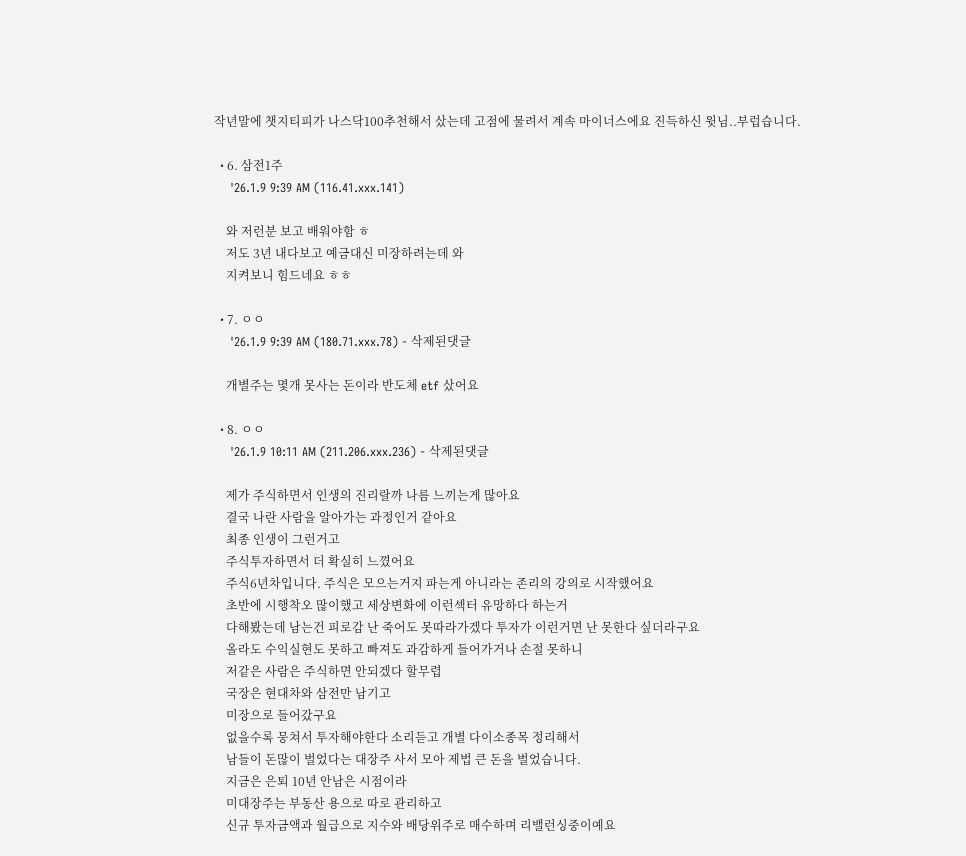작년말에 챗지티피가 나스닥100추천해서 샀는데 고점에 물려서 계속 마이너스에요 진득하신 윗님..부럽습니다.

  • 6. 삼전1주
    '26.1.9 9:39 AM (116.41.xxx.141)

    와 저런분 보고 배워야함 ㅎ
    저도 3년 내다보고 예금대신 미장하려는데 와
    지켜보니 힘드네요 ㅎㅎ

  • 7. ㅇㅇ
    '26.1.9 9:39 AM (180.71.xxx.78) - 삭제된댓글

    개별주는 몇개 못사는 돈이라 반도체 etf 샀어요

  • 8. ㅇㅇ
    '26.1.9 10:11 AM (211.206.xxx.236) - 삭제된댓글

    제가 주식하면서 인생의 진리랄까 나름 느끼는게 많아요
    결국 나란 사람을 알아가는 과정인거 같아요
    최종 인생이 그런거고
    주식투자하면서 더 확실히 느꼈어요
    주식6년차입니다. 주식은 모으는거지 파는게 아니라는 존리의 강의로 시작했어요
    초반에 시행착오 많이했고 세상변화에 이런섹터 유망하다 하는거
    다해봤는데 남는건 피로감 난 죽어도 못따라가겠다 투자가 이런거면 난 못한다 싶더라구요
    올라도 수익실현도 못하고 빠져도 과감하게 들어가거나 손절 못하니
    저같은 사람은 주식하면 안되겠다 할무렵
    국장은 현대차와 삼전만 남기고
    미장으로 들어갔구요
    없을수록 뭉쳐서 투자해야한다 소리듣고 개별 다이소종목 정리해서
    남들이 돈많이 벌었다는 대장주 사서 모아 제법 큰 돈을 벌었습니다.
    지금은 은퇴 10년 안남은 시점이라
    미대장주는 부동산 용으로 따로 관리하고
    신규 투자금액과 월급으로 지수와 배당위주로 매수하며 리밸런싱중이예요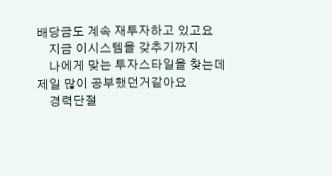배당금도 계속 재투자하고 있고요
    지금 이시스템을 갖추기까지
    나에게 맞는 투자스타일을 찾는데 제일 많이 공부했던거같아요
    경력단절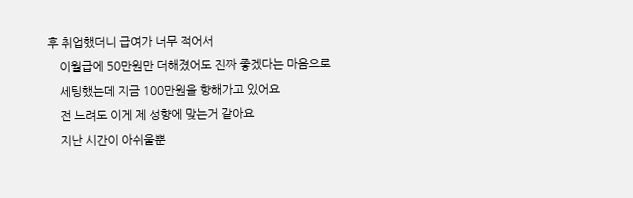후 취업했더니 급여가 너무 적어서
    이월급에 50만원만 더해졌어도 진짜 좋겠다는 마음으로
    세팅했는데 지금 100만원을 향해가고 있어요
    전 느려도 이게 제 성향에 맞는거 같아요
    지난 시간이 아쉬울뿐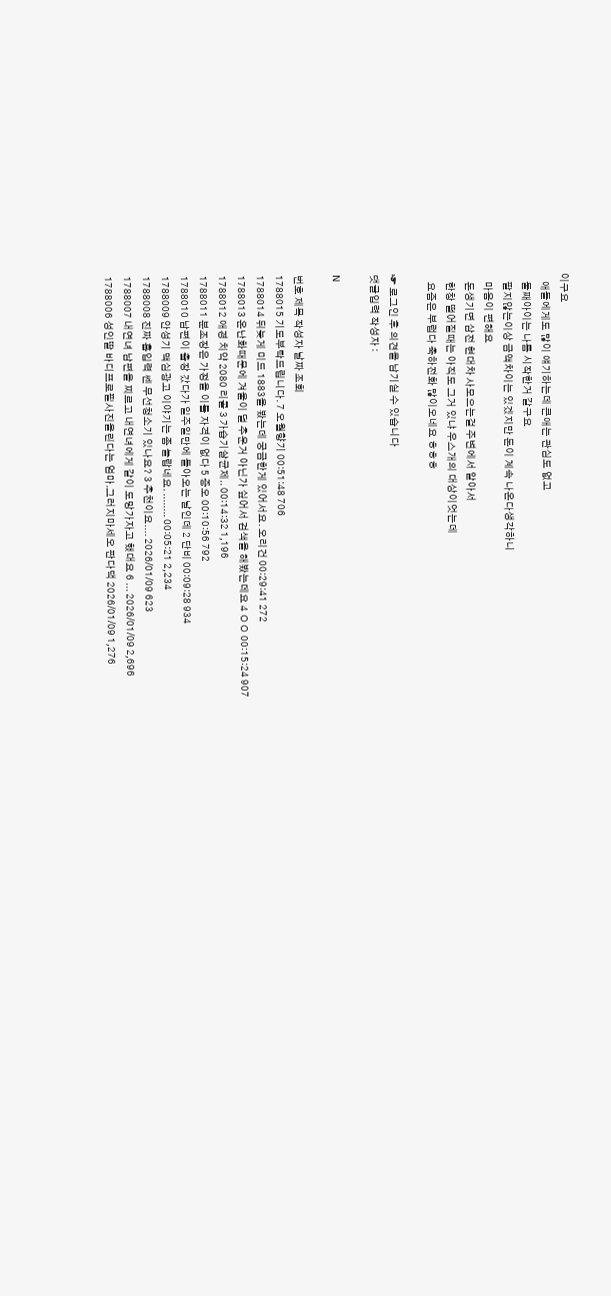이구요
    애들에게도 많이 얘기하는데 큰애는 관심도 없고
    둘째아이는 나름 시작한거 같구요
    팔지않는이상 금액차이는 있겠지만 돈이 계속 나온다생각하니
    마음이 편해요
    돈생기면 삼전 현대차 사모으는걸 주변에서 알아서
    한창 떨어질때는 아직도 그거 있냐 우스개의 대상이엇는데
    요즘은 부럽다 축하전화 많이오네요 ㅎㅎㅎ

☞ 로그인 후 의견을 남기실 수 있습니다
댓글입력 작성자 :

N

번호 제목 작성자 날짜 조회
1788015 기도부탁드립니다. 7 오월향기 00:51:48 706
1788014 뒤늦게 미드 1883을 봤는데 궁금한게 있어서요. 오리건 00:29:41 272
1788013 온난화때문에 겨울이 덜 추운거 아닌가 싶어서 검색을 해봤는데요 4 ㅇㅇ 00:15:24 907
1788012 애경 치약 2080 리콜 3 가습기살균제.. 00:14:32 1,196
1788011 분조장은 가정을 이룰 자격이 없다 5 증오 00:10:56 792
1788010 남편이 출장 갔다가 일주일만에 돌아오는 날인데 2 단비 00:09:28 934
1788009 안성기 맥심광고 이야기는 좀 놀랍네요. ........ 00:05:21 2,234
1788008 진짜 흡입력 쎈 무선청소기 있나요? 3 추천이요.... 2026/01/09 623
1788007 내연녀 남편을 찌르고 내연녀에게 같이 도망가자고 했대요 6 ... 2026/01/09 2,696
1788006 성인딸 바디프로필사진올린다는 엄마.그러지마세오 판다댁 2026/01/09 1,276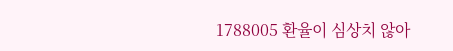1788005 환율이 심상치 않아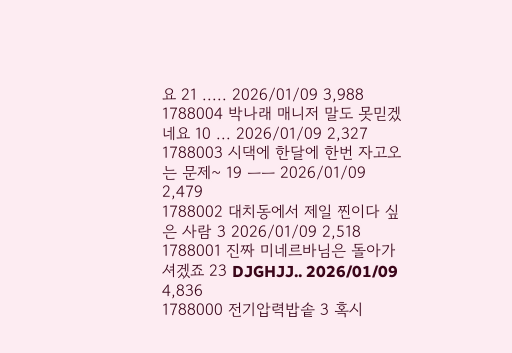요 21 ..... 2026/01/09 3,988
1788004 박나래 매니저 말도 못믿겠네요 10 ... 2026/01/09 2,327
1788003 시댁에 한달에 한번 자고오는 문제~ 19 ㅡㅡ 2026/01/09 2,479
1788002 대치동에서 제일 찐이다 싶은 사람 3 2026/01/09 2,518
1788001 진짜 미네르바님은 돌아가셔겠죠 23 DJGHJJ.. 2026/01/09 4,836
1788000 전기압력밥솥 3 혹시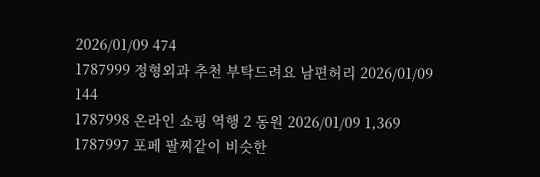2026/01/09 474
1787999 정형외과 추천 부탁드려요 남편허리 2026/01/09 144
1787998 온라인 쇼핑 역행 2 동원 2026/01/09 1,369
1787997 포페 팔찌같이 비슷한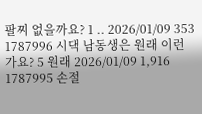팔찌 없을까요? 1 .. 2026/01/09 353
1787996 시댁 남동생은 원래 이런가요? 5 원래 2026/01/09 1,916
1787995 손절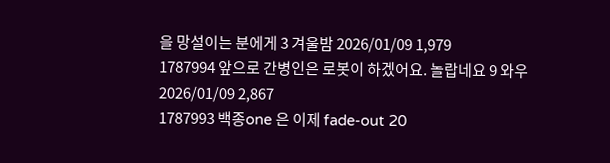을 망설이는 분에게 3 겨울밤 2026/01/09 1,979
1787994 앞으로 간병인은 로봇이 하겠어요. 놀랍네요 9 와우 2026/01/09 2,867
1787993 백종one 은 이제 fade-out 20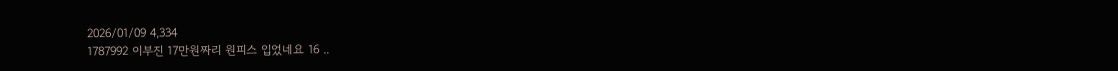2026/01/09 4,334
1787992 이부진 17만원짜리 원피스 입었네요 16 ..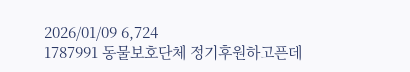2026/01/09 6,724
1787991 동물보호단체 정기후원하고픈데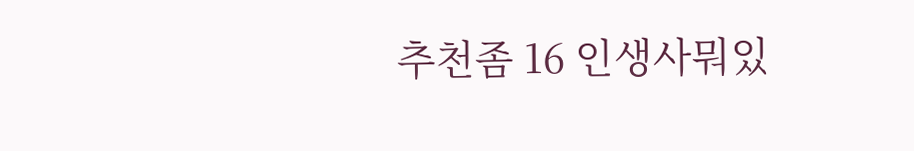추천좀 16 인생사뭐있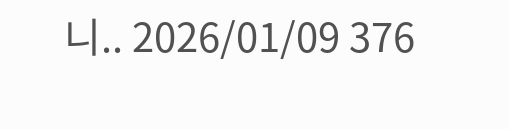니.. 2026/01/09 376